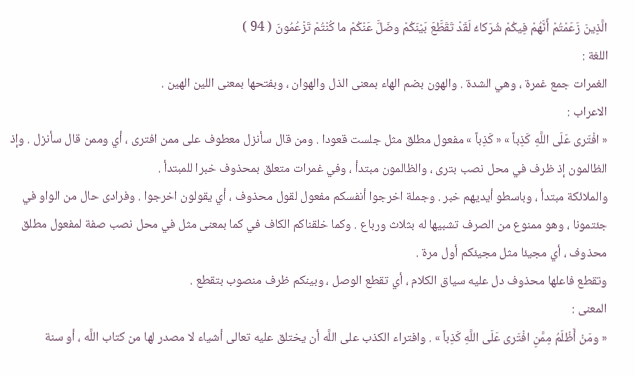الَّذِينَ زَعَمْتُمْ أَنَّهُمْ فِيكُمْ شُرَكاءُ لَقَدْ تَقَطَّعَ بَيْنَكُمْ وضَلَّ عَنْكُمْ ما كُنْتُمْ تَزْعُمُونَ ( 94 )
اللغة :
الغمرات جمع غمرة ، وهي الشدة . والهون بضم الهاء بمعنى الذل والهوان ، وبفتحها بمعنى اللين الهين .
الاعراب :
« افْتَرى عَلَى اللَّهِ كَذِباً » « كَذِباً » مفعول مطلق مثل جلست قعودا . ومن قال سأنزل معطوف على ممن افترى ، أي وممن قال سأنزل . وإذ الظالمون إذ ظرف في محل نصب بترى ، والظالمون مبتدأ ، وفي غمرات متعلق بمحذوف خبرا للمبتدأ .
والملائكة مبتدأ ، وباسطو أيديهم خبر . وجملة اخرجوا أنفسكم مفعول لقول محذوف ، أي يقولون اخرجوا . وفرادى حال من الواو في جئتمونا ، وهو ممنوع من الصرف تشبيها له بثلاث ورباع . وكما خلقناكم الكاف في كما بمعنى مثل في محل نصب صفة لمفعول مطلق محذوف ، أي مجيئا مثل مجيئكم أول مرة .
وتقطع فاعلها محذوف دل عليه سياق الكلام ، أي تقطع الوصل ، وبينكم ظرف منصوب بتقطع .
المعنى :
« ومَنْ أَظْلَمُ مِمَّنِ افْتَرى عَلَى اللَّهِ كَذِباً » . وافتراء الكذب على اللَّه أن يختلق عليه تعالى أشياء لا مصدر لها من كتاب اللَّه ، أو سنة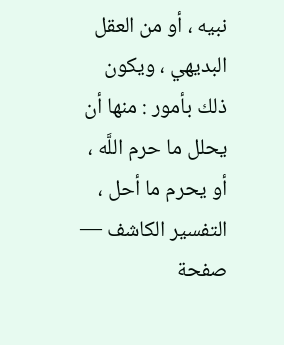نبيه ، أو من العقل البديهي ، ويكون ذلك بأمور : منها أن يحلل ما حرم اللَّه ، أو يحرم ما أحل ،
التفسير الكاشف — صفحة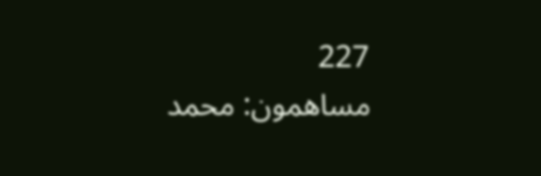227
مساهمون: محمد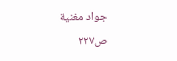جواد مغنية
ص٢٢٧